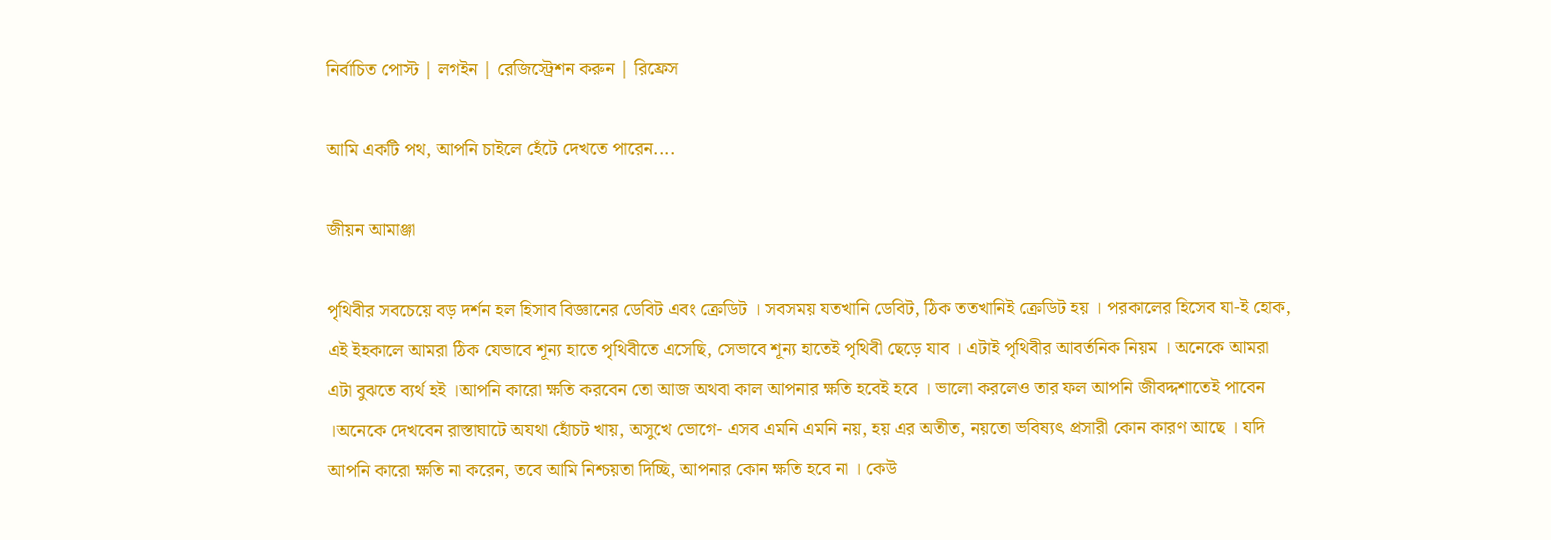নির্বাচিত পোস্ট | লগইন | রেজিস্ট্রেশন করুন | রিফ্রেস

আমি একটি পথ, আপনি চাইলে হেঁটে দেখতে পারেন....

জীয়ন আমাঞ্জা

পৃথিবীর সবচেয়ে বড় দর্শন হল হিসাব বিজ্ঞানের ডেবিট এবং ক্রেডিট । সবসময় যতখানি ডেবিট, ঠিক ততখানিই ক্রেডিট হয় । পরকালের হিসেব যা-ই হোক, এই ইহকালে আমরা ঠিক যেভাবে শূন্য হাতে পৃথিবীতে এসেছি, সেভাবে শূন্য হাতেই পৃথিবী ছেড়ে যাব । এটাই পৃথিবীর আবর্তনিক নিয়ম । অনেকে আমরা এটা বুঝতে ব্যর্থ হই ।আপনি কারো ক্ষতি করবেন তো আজ অথবা কাল আপনার ক্ষতি হবেই হবে । ভালো করলেও তার ফল আপনি জীবদ্দশাতেই পাবেন ।অনেকে দেখবেন রাস্তাঘাটে অযথা হোঁচট খায়, অসুখে ভোগে- এসব এমনি এমনি নয়, হয় এর অতীত, নয়তো ভবিষ্যৎ প্রসারী কোন কারণ আছে । যদি আপনি কারো ক্ষতি না করেন, তবে আমি নিশ্চয়তা দিচ্ছি, আপনার কোন ক্ষতি হবে না । কেউ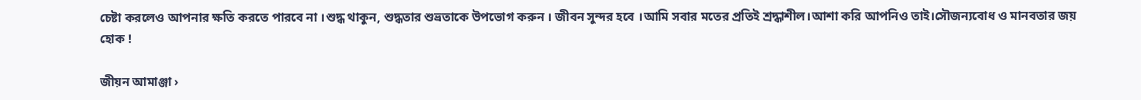চেষ্টা করলেও আপনার ক্ষতি করতে পারবে না ।শুদ্ধ থাকুন, শুদ্ধতার শুভ্রতাকে উপভোগ করুন । জীবন সুন্দর হবে ।আমি সবার মতের প্রতিই শ্রদ্ধাশীল।আশা করি আপনিও তাই।সৌজন্যবোধ ও মানবতার জয় হোক !

জীয়ন আমাঞ্জা ›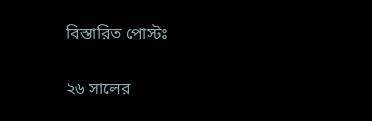বিস্তারিত পোস্টঃ

২৬ সালের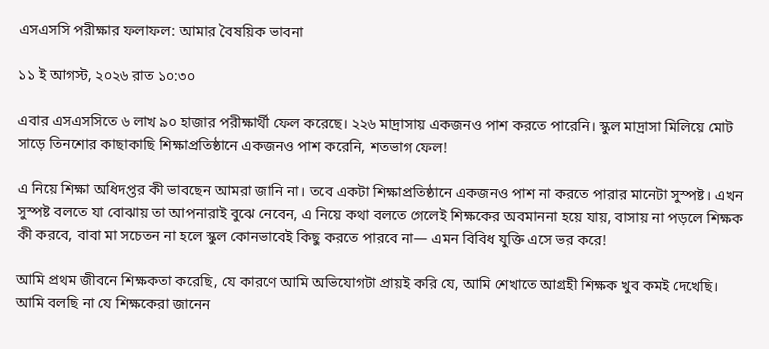এসএসসি পরীক্ষার ফলাফল: আমার বৈষয়িক ভাবনা

১১ ই আগস্ট, ২০২৬ রাত ১০:৩০

এবার এসএসসিতে ৬ লাখ ৯০ হাজার পরীক্ষার্থী ফেল করেছে। ২২৬ মাদ্রাসায় একজনও পাশ করতে পারেনি। স্কুল মাদ্রাসা মিলিয়ে মোট সাড়ে তিনশোর কাছাকাছি শিক্ষাপ্রতিষ্ঠানে একজনও পাশ করেনি, শতভাগ ফেল!

এ নিয়ে শিক্ষা অধিদপ্তর কী ভাবছেন আমরা জানি না। তবে একটা শিক্ষাপ্রতিষ্ঠানে একজনও পাশ না করতে পারার মানেটা সুস্পষ্ট। এখন সুস্পষ্ট বলতে যা বোঝায় তা আপনারাই বুঝে নেবেন, এ নিয়ে কথা বলতে গেলেই শিক্ষকের অবমাননা হয়ে যায়, বাসায় না পড়লে শিক্ষক কী করবে, বাবা মা সচেতন না হলে স্কুল কোনভাবেই কিছু করতে পারবে না— এমন বিবিধ যুক্তি এসে ভর করে!

আমি প্রথম জীবনে শিক্ষকতা করেছি, যে কারণে আমি অভিযোগটা প্রায়ই করি যে, আমি শেখাতে আগ্রহী শিক্ষক খুব কমই দেখেছি। আমি বলছি না যে শিক্ষকেরা জানেন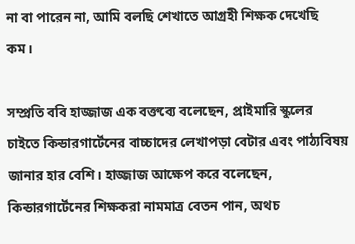না বা পারেন না, আমি বলছি শেখাতে আগ্রহী শিক্ষক দেখেছি কম।

সম্প্রতি ববি হাজ্জাজ এক বক্তব্যে বলেছেন, প্রাইমারি স্কুলের চাইতে কিন্ডারগার্টেনের বাচ্চাদের লেখাপড়া বেটার এবং পাঠ্যবিষয় জানার হার বেশি। হাজ্জাজ আক্ষেপ করে বলেছেন, কিন্ডারগার্টেনের শিক্ষকরা নামমাত্র বেতন পান, অথচ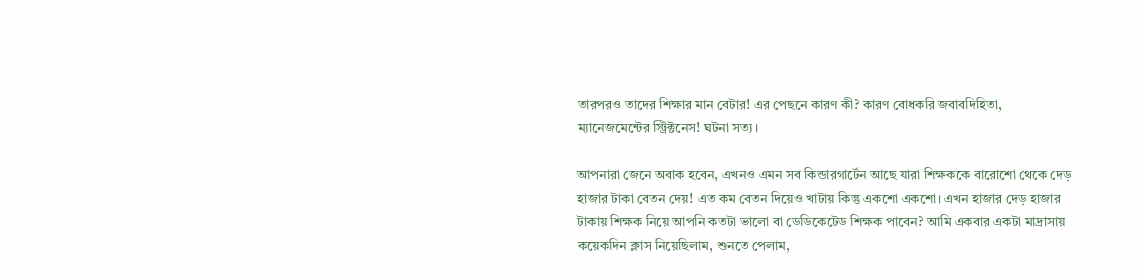তারপরও তাদের শিক্ষার মান বেটার! এর পেছনে কারণ কী? কারণ বোধকরি জবাবদিহিতা, ম্যানেজমেন্টের স্ট্রিক্টনেস! ঘটনা সত্য।

আপনারা জেনে অবাক হবেন, এখনও এমন সব কিন্ডারগার্টেন আছে যারা শিক্ষককে বারোশো থেকে দেড় হাজার টাকা বেতন দেয়! এত কম বেতন দিয়েও খাটায় কিন্তু একশো একশো। এখন হাজার দেড় হাজার টাকায় শিক্ষক নিয়ে আপনি কতটা ভালো বা ডেডিকেটেড শিক্ষক পাবেন? আমি একবার একটা মাদ্রাসায় কয়েকদিন ক্লাস নিয়েছিলাম, শুনতে পেলাম,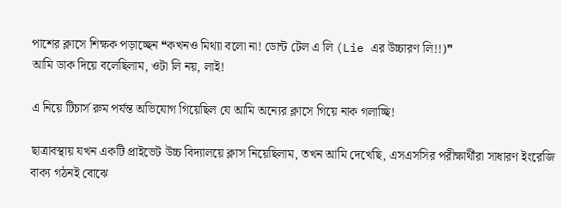পাশের ক্লাসে শিক্ষক পড়াচ্ছেন ❝কখনও মিথ্যা বলো না! ডোন্ট টেল এ লি (Lie এর উচ্চারণ লি!!)❞
আমি ডাক দিয়ে বলেছিলাম, ওটা লি নয়, লাই!

এ নিয়ে টিচার্স রুম পর্যন্ত অভিযোগ গিয়েছিল যে আমি অন্যের ক্লাসে গিয়ে নাক গলাচ্ছি!

ছাত্রাবস্থায় যখন একটি প্রাইভেট উচ্চ বিদ্যালয়ে ক্লাস নিয়েছিলাম, তখন আমি দেখেছি, এসএসসির পরীক্ষার্থীরা সাধারণ ইংরেজি বাক্য গঠনই বোঝে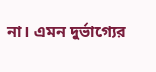না। এমন দুর্ভাগ্যের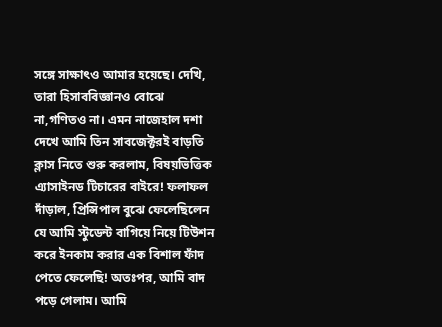সঙ্গে সাক্ষাৎও আমার হয়েছে। দেখি, তারা হিসাববিজ্ঞানও বোঝে না,গণিতও না। এমন নাজেহাল দশা দেখে আমি তিন সাবজেক্টরই বাড়তি ক্লাস নিতে শুরু করলাম, বিষয়ভিত্তিক এ্যাসাইনড টিচারের বাইরে! ফলাফল দাঁড়াল, প্রিন্সিপাল বুঝে ফেলেছিলেন যে আমি স্টুডেন্ট বাগিয়ে নিয়ে টিউশন করে ইনকাম করার এক বিশাল ফাঁদ পেতে ফেলেছি! অতঃপর, আমি বাদ পড়ে গেলাম। আমি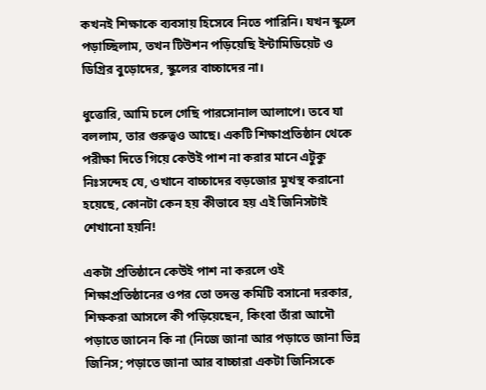কখনই শিক্ষাকে ব্যবসায় হিসেবে নিতে পারিনি। যখন স্কুলে পড়াচ্ছিলাম, তখন টিউশন পড়িয়েছি ইন্টামিডিয়েট ও ডিগ্রির বুড়োদের, স্কুলের বাচ্চাদের না।

ধুত্তোরি, আমি চলে গেছি পারসোনাল আলাপে। তবে যা বললাম, তার গুরুত্বও আছে। একটি শিক্ষাপ্রতিষ্ঠান থেকে পরীক্ষা দিতে গিয়ে কেউই পাশ না করার মানে এটুকু নিঃসন্দেহ যে, ওখানে বাচ্চাদের বড়জোর মুখস্থ করানো হয়েছে, কোনটা কেন হয় কীভাবে হয় এই জিনিসটাই শেখানো হয়নি!

একটা প্রতিষ্ঠানে কেউই পাশ না করলে ওই শিক্ষাপ্রতিষ্ঠানের ওপর তো তদন্ত কমিটি বসানো দরকার, শিক্ষকরা আসলে কী পড়িয়েছেন, কিংবা তাঁরা আদৌ পড়াতে জানেন কি না (নিজে জানা আর পড়াতে জানা ভিন্ন জিনিস; পড়াতে জানা আর বাচ্চারা একটা জিনিসকে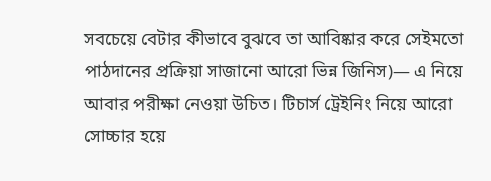সবচেয়ে বেটার কীভাবে বুঝবে তা আবিষ্কার করে সেইমতো পাঠদানের প্রক্রিয়া সাজানো আরো ভিন্ন জিনিস)— এ নিয়ে আবার পরীক্ষা নেওয়া উচিত। টিচার্স ট্রেইনিং নিয়ে আরো সোচ্চার হয়ে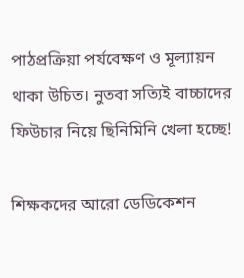পাঠপ্রক্রিয়া পর্যবেক্ষণ ও মূল্যায়ন থাকা উচিত। নুতবা সত্যিই বাচ্চাদের ফিউচার নিয়ে ছিনিমিনি খেলা হচ্ছে!

শিক্ষকদের আরো ডেডিকেশন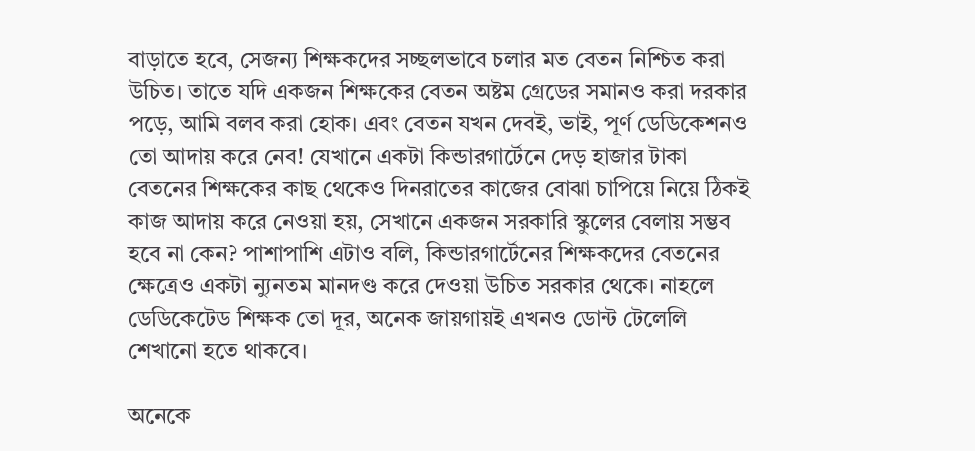বাড়াতে হবে, সেজন্য শিক্ষকদের সচ্ছলভাবে চলার মত বেতন নিশ্চিত করা উচিত। তাতে যদি একজন শিক্ষকের বেতন অষ্টম গ্রেডের সমানও করা দরকার পড়ে, আমি বলব করা হোক। এবং বেতন যখন দেবই, ভাই, পূর্ণ ডেডিকেশনও তো আদায় করে নেব! যেখানে একটা কিন্ডারগার্টেনে দেড় হাজার টাকা বেতনের শিক্ষকের কাছ থেকেও দিনরাতের কাজের বোঝা চাপিয়ে নিয়ে ঠিকই কাজ আদায় করে নেওয়া হয়, সেখানে একজন সরকারি স্কুলের বেলায় সম্ভব হবে না কেন? পাশাপাশি এটাও বলি, কিন্ডারগার্টেনের শিক্ষকদের বেতনের ক্ষেত্রেও একটা ন্যুনতম মানদণ্ড করে দেওয়া উচিত সরকার থেকে। নাহলে ডেডিকেটেড শিক্ষক তো দূর, অনেক জায়গায়ই এখনও ডোন্ট টেলেলি শেখানো হতে থাকবে।

অনেকে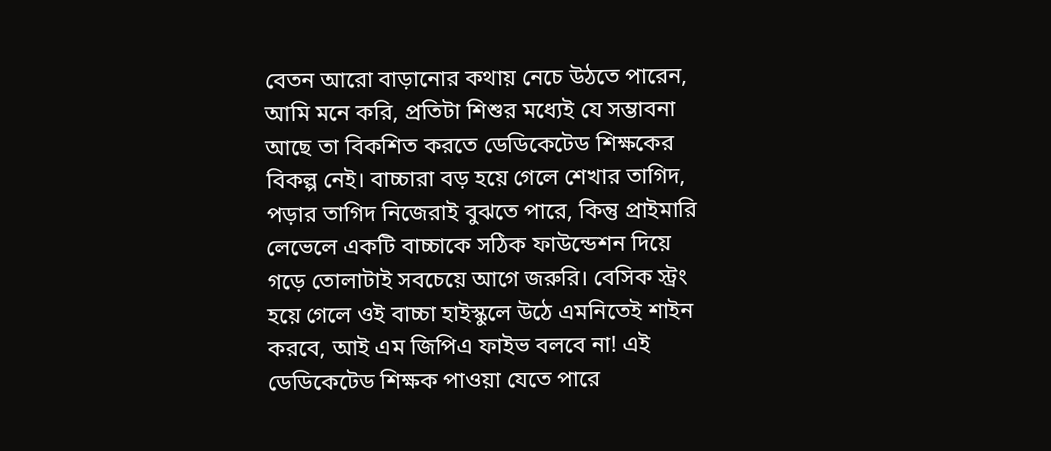বেতন আরো বাড়ানোর কথায় নেচে উঠতে পারেন, আমি মনে করি, প্রতিটা শিশুর মধ্যেই যে সম্ভাবনা আছে তা বিকশিত করতে ডেডিকেটেড শিক্ষকের বিকল্প নেই। বাচ্চারা বড় হয়ে গেলে শেখার তাগিদ, পড়ার তাগিদ নিজেরাই বুঝতে পারে, কিন্তু প্রাইমারি লেভেলে একটি বাচ্চাকে সঠিক ফাউন্ডেশন দিয়ে গড়ে তোলাটাই সবচেয়ে আগে জরুরি। বেসিক স্ট্রং হয়ে গেলে ওই বাচ্চা হাইস্কুলে উঠে এমনিতেই শাইন করবে, আই এম জিপিএ ফাইভ বলবে না! এই ডেডিকেটেড শিক্ষক পাওয়া যেতে পারে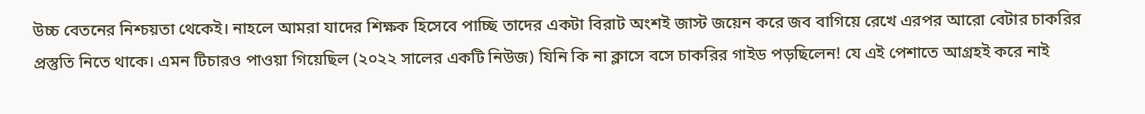উচ্চ বেতনের নিশ্চয়তা থেকেই। নাহলে আমরা যাদের শিক্ষক হিসেবে পাচ্ছি তাদের একটা বিরাট অংশই জাস্ট জয়েন করে জব বাগিয়ে রেখে এরপর আরো বেটার চাকরির প্রস্তুতি নিতে থাকে। এমন টিচারও পাওয়া গিয়েছিল (২০২২ সালের একটি নিউজ) যিনি কি না ক্লাসে বসে চাকরির গাইড পড়ছিলেন! যে এই পেশাতে আগ্রহই করে নাই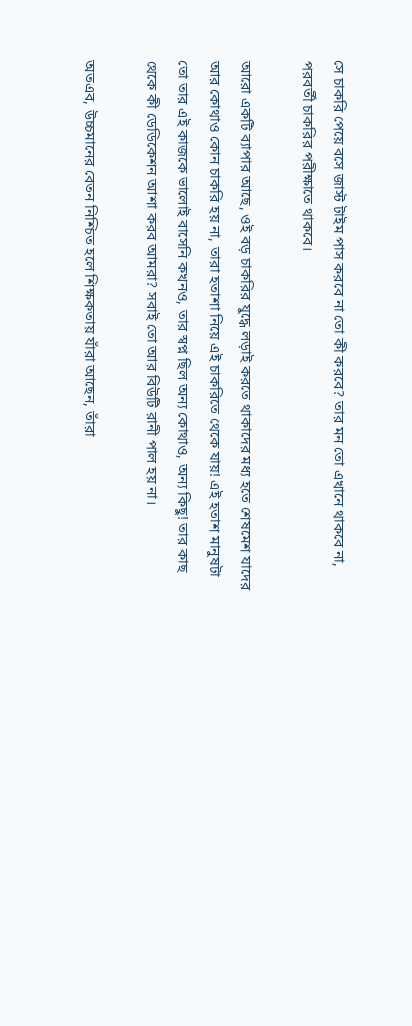সে চাকরি পেয়ে বসে জাস্ট টাইম পাস করবে না তো কী করবে? তার মন তো এখানে থাকবে না, পরবর্তী চাকরির পরীক্ষাতে থাকবে।

আরো একটি ব্যাপার আছে, ওই বড় চাকরির যুদ্ধে লড়াই করতে থাকাদের মধ্য হতে শেষমেশ যাদের আর কোথাও কোন চাকরি হয় না, তারা হতাশা নিয়ে এই চাকরিতে থেকে যায়! এই হতাশ মানুষটা তো তার এই কাজকে ভালোই বাসেনি কখনও, তার স্বপ্ন ছিল অন্য কোথাও, অন্য কিছু! তার কাছ থেকে কী ডেডিকেশন আশা করব আমরা? সবাই তো আর বিউটি রানী পাল হয় না।

অতএব, উচ্চমানের বেতন নিশ্চিত হলে শিক্ষকতায় যাঁরা আছেন, তাঁরা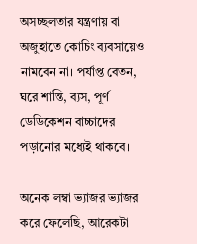অসচ্ছলতার যন্ত্রণায় বা অজুহাতে কোচিং ব্যবসায়েও নামবেন না। পর্যাপ্ত বেতন, ঘরে শান্তি, ব্যস, পূর্ণ ডেডিকেশন বাচ্চাদের পড়ানোর মধ্যেই থাকবে।

অনেক লম্বা ভ্যাজর ভ্যাজর করে ফেলেছি, আরেকটা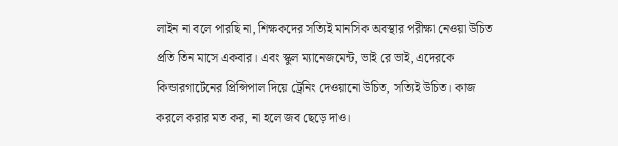লাইন না বলে পারছি না, শিক্ষকদের সত্যিই মানসিক অবস্থার পরীক্ষা নেওয়া উচিত প্রতি তিন মাসে একবার। এবং স্কুল ম্যানেজমেন্ট, ভাই রে ভাই, এদেরকে কিন্ডারগার্টেনের প্রিন্সিপাল দিয়ে ট্রেনিং দেওয়ানো উচিত, সত্যিই উচিত। কাজ করলে করার মত কর, না হলে জব ছেড়ে দাও।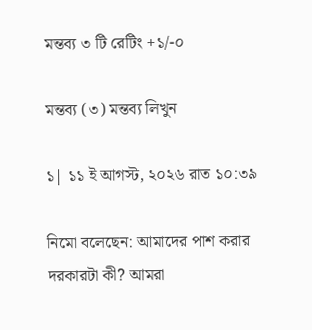মন্তব্য ৩ টি রেটিং +১/-০

মন্তব্য (৩) মন্তব্য লিখুন

১| ১১ ই আগস্ট, ২০২৬ রাত ১০:৩৯

নিমো বলেছেন: আমাদের পাশ করার দরকারটা কী? আমরা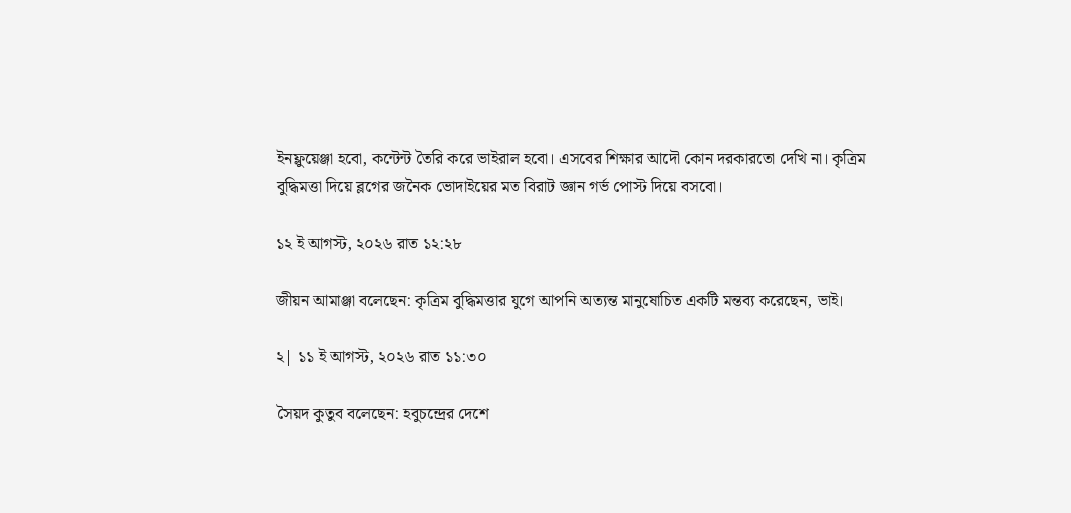ইনফ্লুয়েঞ্জা হবো, কন্টেন্ট তৈরি করে ভাইরাল হবো। এসবের শিক্ষার আদৌ কোন দরকারতো দেখি না। কৃত্রিম বুদ্ধিমত্তা দিয়ে ব্লগের জনৈক ভোদাইয়ের মত বিরাট জ্ঞান গর্ভ পোস্ট দিয়ে বসবো।

১২ ই আগস্ট, ২০২৬ রাত ১২:২৮

জীয়ন আমাঞ্জা বলেছেন: কৃত্রিম বুদ্ধিমত্তার যুগে আপনি অত্যন্ত মানুষোচিত একটি মন্তব্য করেছেন, ভাই।

২| ১১ ই আগস্ট, ২০২৬ রাত ১১:৩০

সৈয়দ কুতুব বলেছেন: হবুচন্দ্রের দেশে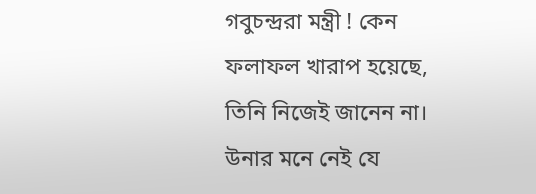গবুচন্দ্ররা মন্ত্রী ! কেন ফলাফল খারাপ হয়েছে, তিনি নিজেই জানেন না। উনার মনে নেই যে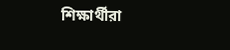শিক্ষার্থীরা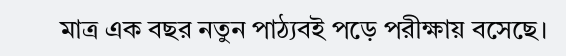মাত্র এক বছর নতুন পাঠ্যবই পড়ে পরীক্ষায় বসেছে।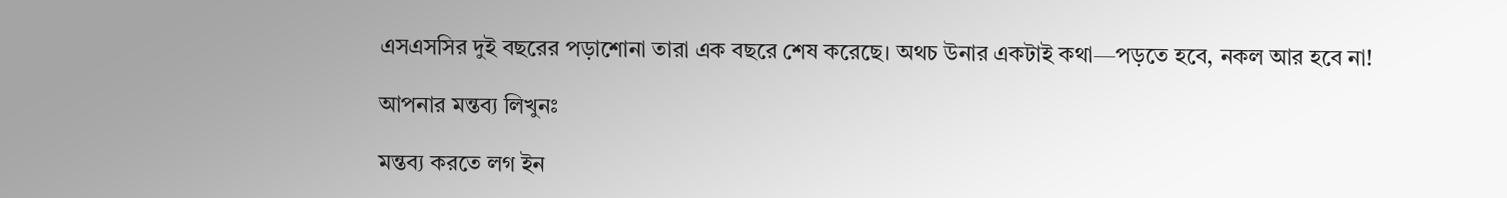এসএসসির দুই বছরের পড়াশোনা তারা এক বছরে শেষ করেছে। অথচ উনার একটাই কথা—পড়তে হবে, নকল আর হবে না!

আপনার মন্তব্য লিখুনঃ

মন্তব্য করতে লগ ইন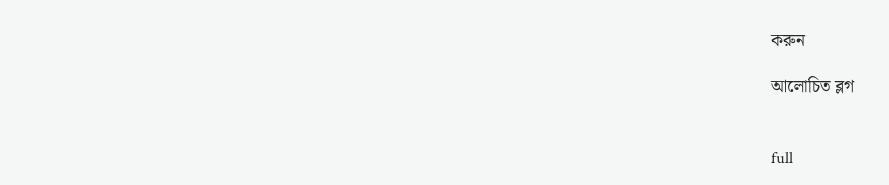করুন

আলোচিত ব্লগ


full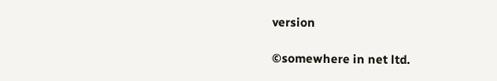version

©somewhere in net ltd.